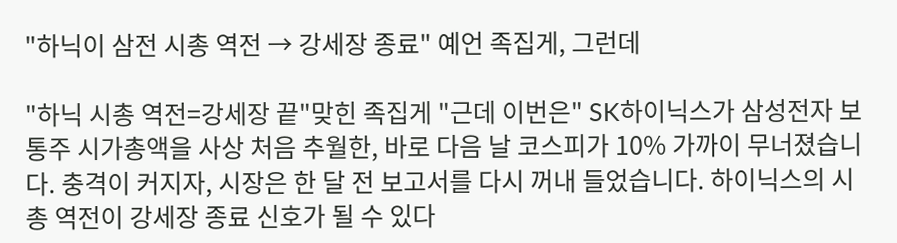"하닉이 삼전 시총 역전 → 강세장 종료" 예언 족집게, 그런데

"하닉 시총 역전=강세장 끝"맞힌 족집게 "근데 이번은" SK하이닉스가 삼성전자 보통주 시가총액을 사상 처음 추월한, 바로 다음 날 코스피가 10% 가까이 무너졌습니다. 충격이 커지자, 시장은 한 달 전 보고서를 다시 꺼내 들었습니다. 하이닉스의 시총 역전이 강세장 종료 신호가 될 수 있다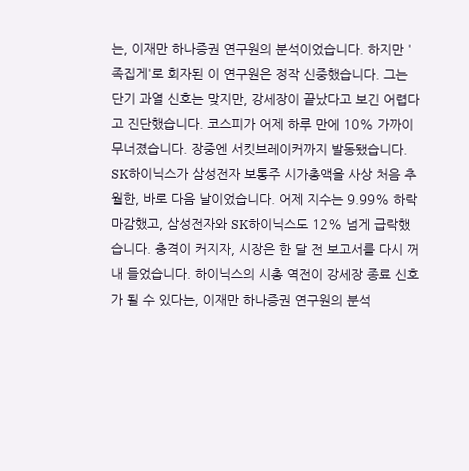는, 이재만 하나증권 연구원의 분석이었습니다. 하지만 '족집게'로 회자된 이 연구원은 정작 신중했습니다. 그는 단기 과열 신호는 맞지만, 강세장이 끝났다고 보긴 어렵다고 진단했습니다. 코스피가 어제 하루 만에 10% 가까이 무너졌습니다. 장중엔 서킷브레이커까지 발동됐습니다. SK하이닉스가 삼성전자 보통주 시가총액을 사상 처음 추월한, 바로 다음 날이었습니다. 어제 지수는 9.99% 하락 마감했고, 삼성전자와 SK하이닉스도 12% 넘게 급락했습니다. 충격이 커지자, 시장은 한 달 전 보고서를 다시 꺼내 들었습니다. 하이닉스의 시총 역전이 강세장 종료 신호가 될 수 있다는, 이재만 하나증권 연구원의 분석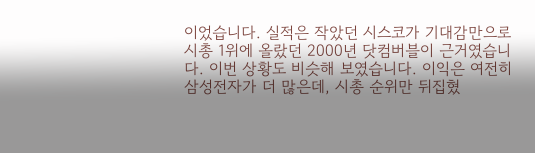이었습니다. 실적은 작았던 시스코가 기대감만으로 시총 1위에 올랐던 2000년 닷컴버블이 근거였습니다. 이번 상황도 비슷해 보였습니다. 이익은 여전히 삼성전자가 더 많은데, 시총 순위만 뒤집혔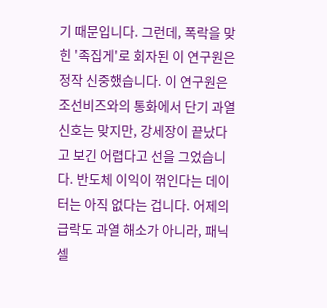기 때문입니다. 그런데, 폭락을 맞힌 '족집게'로 회자된 이 연구원은 정작 신중했습니다. 이 연구원은 조선비즈와의 통화에서 단기 과열 신호는 맞지만, 강세장이 끝났다고 보긴 어렵다고 선을 그었습니다. 반도체 이익이 꺾인다는 데이터는 아직 없다는 겁니다. 어제의 급락도 과열 해소가 아니라, 패닉 셀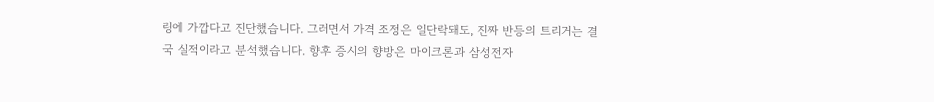링에 가깝다고 진단했습니다. 그러면서 가격 조정은 일단락돼도, 진짜 반등의 트리거는 결국 실적이라고 분석했습니다. 향후 증시의 향방은 마이크론과 삼성전자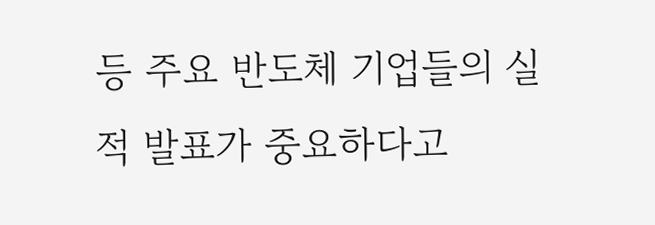등 주요 반도체 기업들의 실적 발표가 중요하다고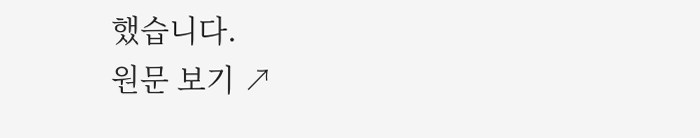했습니다.
원문 보기 ↗